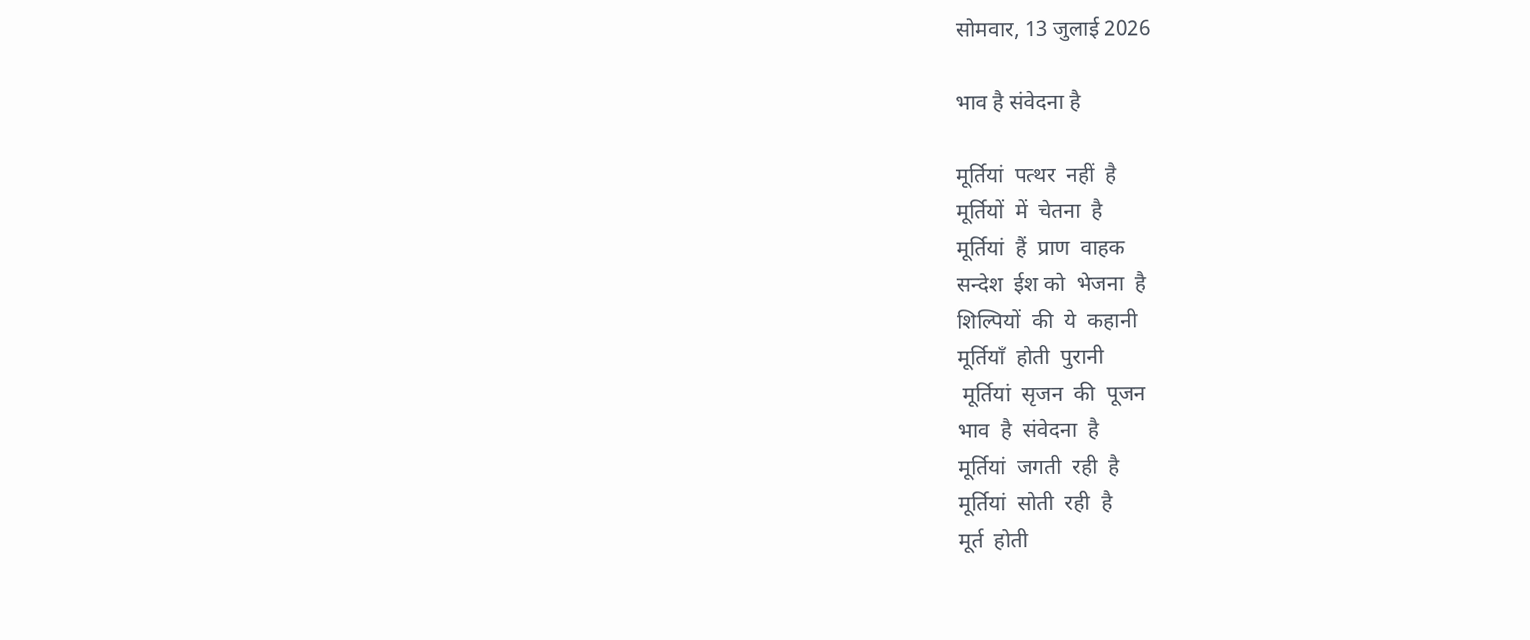सोमवार, 13 जुलाई 2026

भाव है संवेदना है

मूर्तियां  पत्थर  नहीं  है
मूर्तियों  में  चेतना  है
मूर्तियां  हैं  प्राण  वाहक
सन्देश  ईश को  भेजना  है
शिल्पियों  की  ये  कहानी
मूर्तियाँ  होती  पुरानी
 मूर्तियां  सृजन  की  पूजन
भाव  है  संवेदना  है
मूर्तियां  जगती  रही  है
मूर्तियां  सोती  रही  है
मूर्त  होती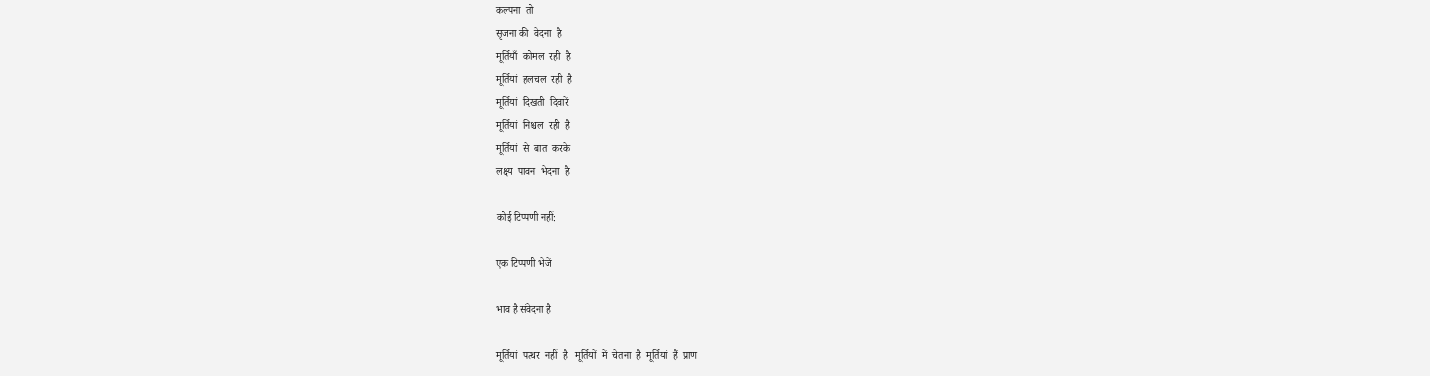कल्पना  तो
सृजना की  वेदना  है
मूर्तियाँ  कोमल  रही  है
मूर्तियां  हलचल  रही  है
मूर्तियां  दिखती  दिवारें
मूर्तियां  निश्चल  रही  है
मूर्तियां  से  बात  करके
लक्ष्य  पावन  भेदना  है

कोई टिप्पणी नहीं:

एक टिप्पणी भेजें

भाव है संवेदना है

मूर्तियां  पत्थर  नहीं  है   मूर्तियों  में  चेतना  है  मूर्तियां  हैं  प्राण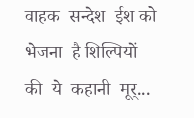वाहक  सन्देश  ईश को  भेजना  है शिल्पियों  की  ये  कहानी  मूर्...